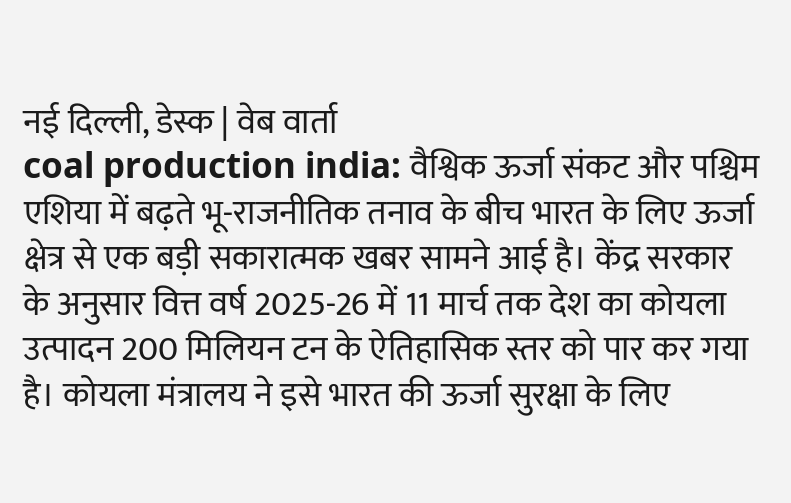नई दिल्ली, डेस्क | वेब वार्ता
coal production india: वैश्विक ऊर्जा संकट और पश्चिम एशिया में बढ़ते भू-राजनीतिक तनाव के बीच भारत के लिए ऊर्जा क्षेत्र से एक बड़ी सकारात्मक खबर सामने आई है। केंद्र सरकार के अनुसार वित्त वर्ष 2025-26 में 11 मार्च तक देश का कोयला उत्पादन 200 मिलियन टन के ऐतिहासिक स्तर को पार कर गया है। कोयला मंत्रालय ने इसे भारत की ऊर्जा सुरक्षा के लिए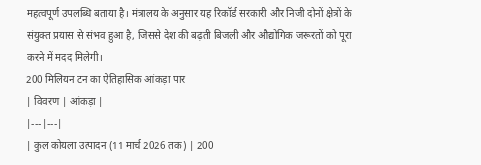महत्वपूर्ण उपलब्धि बताया है। मंत्रालय के अनुसार यह रिकॉर्ड सरकारी और निजी दोनों क्षेत्रों के संयुक्त प्रयास से संभव हुआ है, जिससे देश की बढ़ती बिजली और औद्योगिक जरूरतों को पूरा करने में मदद मिलेगी।
200 मिलियन टन का ऐतिहासिक आंकड़ा पार
| विवरण | आंकड़ा |
|---|---|
| कुल कोयला उत्पादन (11 मार्च 2026 तक) | 200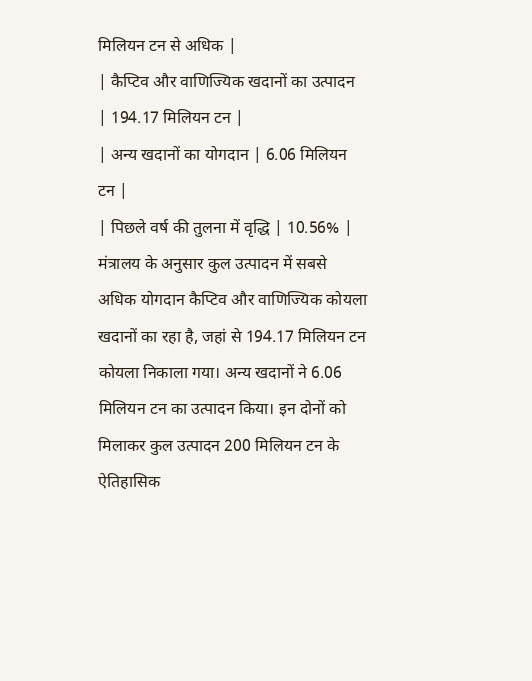मिलियन टन से अधिक |
| कैप्टिव और वाणिज्यिक खदानों का उत्पादन | 194.17 मिलियन टन |
| अन्य खदानों का योगदान | 6.06 मिलियन टन |
| पिछले वर्ष की तुलना में वृद्धि | 10.56% |
मंत्रालय के अनुसार कुल उत्पादन में सबसे अधिक योगदान कैप्टिव और वाणिज्यिक कोयला खदानों का रहा है, जहां से 194.17 मिलियन टन कोयला निकाला गया। अन्य खदानों ने 6.06 मिलियन टन का उत्पादन किया। इन दोनों को मिलाकर कुल उत्पादन 200 मिलियन टन के ऐतिहासिक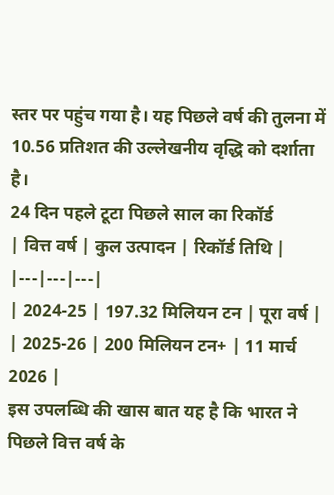स्तर पर पहुंच गया है। यह पिछले वर्ष की तुलना में 10.56 प्रतिशत की उल्लेखनीय वृद्धि को दर्शाता है।
24 दिन पहले टूटा पिछले साल का रिकॉर्ड
| वित्त वर्ष | कुल उत्पादन | रिकॉर्ड तिथि |
|---|---|---|
| 2024-25 | 197.32 मिलियन टन | पूरा वर्ष |
| 2025-26 | 200 मिलियन टन+ | 11 मार्च 2026 |
इस उपलब्धि की खास बात यह है कि भारत ने पिछले वित्त वर्ष के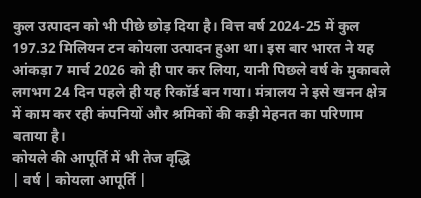कुल उत्पादन को भी पीछे छोड़ दिया है। वित्त वर्ष 2024-25 में कुल 197.32 मिलियन टन कोयला उत्पादन हुआ था। इस बार भारत ने यह आंकड़ा 7 मार्च 2026 को ही पार कर लिया, यानी पिछले वर्ष के मुकाबले लगभग 24 दिन पहले ही यह रिकॉर्ड बन गया। मंत्रालय ने इसे खनन क्षेत्र में काम कर रही कंपनियों और श्रमिकों की कड़ी मेहनत का परिणाम बताया है।
कोयले की आपूर्ति में भी तेज वृद्धि
| वर्ष | कोयला आपूर्ति |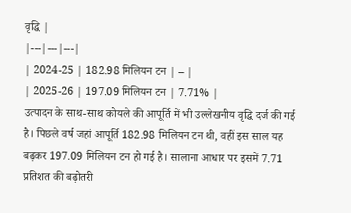वृद्धि |
|---|---|---|
| 2024-25 | 182.98 मिलियन टन | – |
| 2025-26 | 197.09 मिलियन टन | 7.71% |
उत्पादन के साथ-साथ कोयले की आपूर्ति में भी उल्लेखनीय वृद्धि दर्ज की गई है। पिछले वर्ष जहां आपूर्ति 182.98 मिलियन टन थी, वहीं इस साल यह बढ़कर 197.09 मिलियन टन हो गई है। सालाना आधार पर इसमें 7.71 प्रतिशत की बढ़ोतरी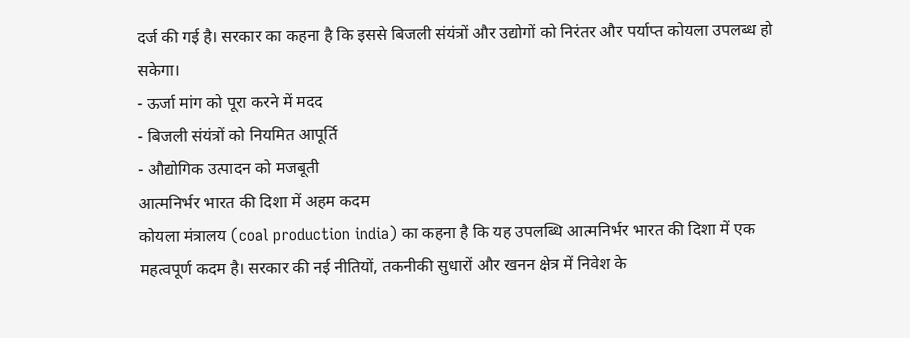दर्ज की गई है। सरकार का कहना है कि इससे बिजली संयंत्रों और उद्योगों को निरंतर और पर्याप्त कोयला उपलब्ध हो सकेगा।
- ऊर्जा मांग को पूरा करने में मदद
- बिजली संयंत्रों को नियमित आपूर्ति
- औद्योगिक उत्पादन को मजबूती
आत्मनिर्भर भारत की दिशा में अहम कदम
कोयला मंत्रालय (coal production india) का कहना है कि यह उपलब्धि आत्मनिर्भर भारत की दिशा में एक महत्वपूर्ण कदम है। सरकार की नई नीतियों, तकनीकी सुधारों और खनन क्षेत्र में निवेश के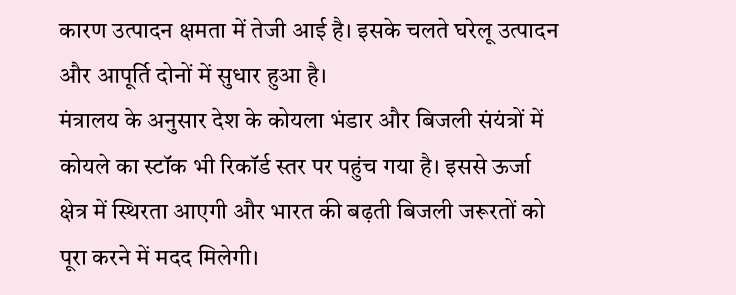कारण उत्पादन क्षमता में तेजी आई है। इसके चलते घरेलू उत्पादन और आपूर्ति दोनों में सुधार हुआ है।
मंत्रालय के अनुसार देश के कोयला भंडार और बिजली संयंत्रों में कोयले का स्टॉक भी रिकॉर्ड स्तर पर पहुंच गया है। इससे ऊर्जा क्षेत्र में स्थिरता आएगी और भारत की बढ़ती बिजली जरूरतों को पूरा करने में मदद मिलेगी।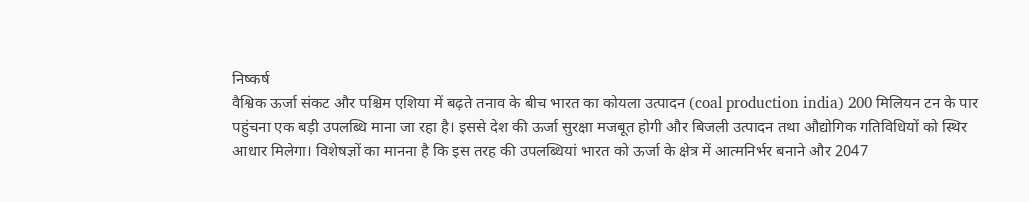निष्कर्ष
वैश्विक ऊर्जा संकट और पश्चिम एशिया में बढ़ते तनाव के बीच भारत का कोयला उत्पादन (coal production india) 200 मिलियन टन के पार पहुंचना एक बड़ी उपलब्धि माना जा रहा है। इससे देश की ऊर्जा सुरक्षा मजबूत होगी और बिजली उत्पादन तथा औद्योगिक गतिविधियों को स्थिर आधार मिलेगा। विशेषज्ञों का मानना है कि इस तरह की उपलब्धियां भारत को ऊर्जा के क्षेत्र में आत्मनिर्भर बनाने और 2047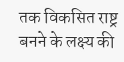तक विकसित राष्ट्र बनने के लक्ष्य की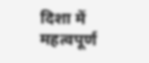दिशा में महत्वपूर्ण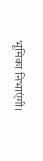भूमिका निभाएंगी।